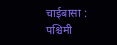चाईबासा : पश्चिमी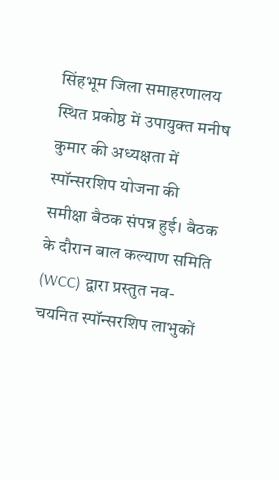सिंहभूम जिला समाहरणालय स्थित प्रकोष्ठ में उपायुक्त मनीष कुमार की अध्यक्षता में स्पॉन्सरशिप योजना की समीक्षा बैठक संपन्न हुई। बैठक के दौरान बाल कल्याण समिति (WCC) द्वारा प्रस्तुत नव-चयनित स्पॉन्सरशिप लाभुकों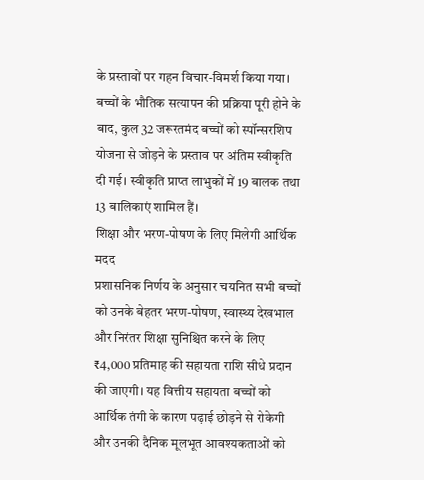के प्रस्तावों पर गहन विचार-विमर्श किया गया।
बच्चों के भौतिक सत्यापन की प्रक्रिया पूरी होने के बाद, कुल 32 जरूरतमंद बच्चों को स्पॉन्सरशिप योजना से जोड़ने के प्रस्ताव पर अंतिम स्वीकृति दी गई। स्वीकृति प्राप्त लाभुकों में 19 बालक तथा 13 बालिकाएं शामिल हैं।
शिक्षा और भरण-पोषण के लिए मिलेगी आर्थिक मदद
प्रशासनिक निर्णय के अनुसार चयनित सभी बच्चों को उनके बेहतर भरण-पोषण, स्वास्थ्य देखभाल और निरंतर शिक्षा सुनिश्चित करने के लिए ₹4,000 प्रतिमाह की सहायता राशि सीधे प्रदान की जाएगी। यह वित्तीय सहायता बच्चों को आर्थिक तंगी के कारण पढ़ाई छोड़ने से रोकेगी और उनकी दैनिक मूलभूत आवश्यकताओं को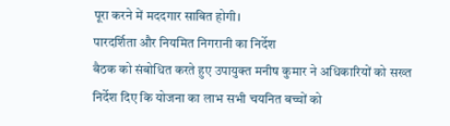पूरा करने में मददगार साबित होगी।
पारदर्शिता और नियमित निगरानी का निर्देश
बैठक को संबोधित करते हुए उपायुक्त मनीष कुमार ने अधिकारियों को सख्त निर्देश दिए कि योजना का लाभ सभी चयनित बच्चों को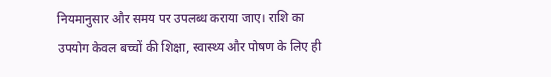नियमानुसार और समय पर उपलब्ध कराया जाए। राशि का उपयोग केवल बच्चों की शिक्षा, स्वास्थ्य और पोषण के लिए ही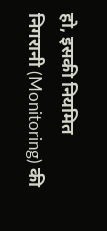हो, इसकी नियमित निगरानी (Monitoring) की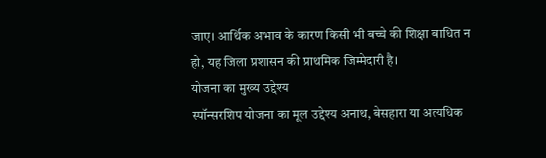जाए। आर्थिक अभाव के कारण किसी भी बच्चे की शिक्षा बाधित न हो, यह जिला प्रशासन की प्राथमिक जिम्मेदारी है।
योजना का मुख्य उद्देश्य
स्पॉन्सरशिप योजना का मूल उद्देश्य अनाथ, बेसहारा या अत्यधिक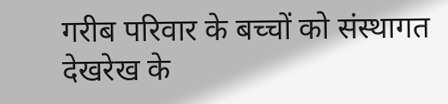गरीब परिवार के बच्चों को संस्थागत देखरेख के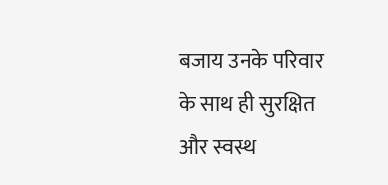बजाय उनके परिवार के साथ ही सुरक्षित और स्वस्थ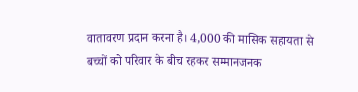वातावरण प्रदान करना है। 4,000 की मासिक सहायता से बच्चों को परिवार के बीच रहकर सम्मानजनक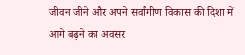जीवन जीने और अपने सर्वांगीण विकास की दिशा में आगे बढ़ने का अवसर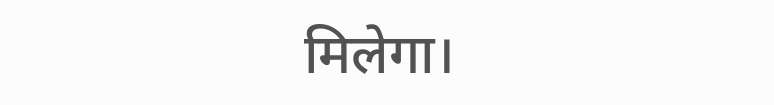मिलेगा।